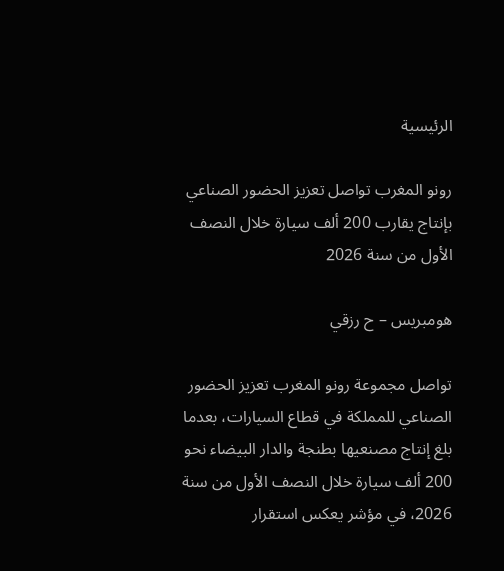الرئيسية

رونو المغرب تواصل تعزيز الحضور الصناعي بإنتاج يقارب 200 ألف سيارة خلال النصف الأول من سنة 2026

هومبريس – ح رزقي

تواصل مجموعة رونو المغرب تعزيز الحضور الصناعي للمملكة في قطاع السيارات، بعدما بلغ إنتاج مصنعيها بطنجة والدار البيضاء نحو 200 ألف سيارة خلال النصف الأول من سنة 2026، في مؤشر يعكس استقرار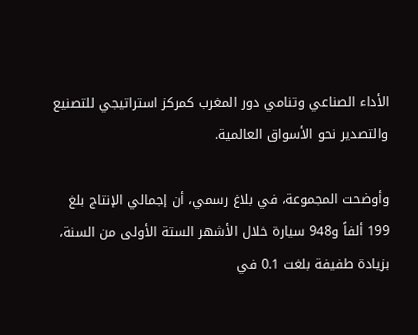الأداء الصناعي وتنامي دور المغرب كمركز استراتيجي للتصنيع والتصدير نحو الأسواق العالمية.

وأوضحت المجموعة، في بلاغ رسمي، أن إجمالي الإنتاج بلغ 199 ألفاً و948 سيارة خلال الأشهر الستة الأولى من السنة، بزيادة طفيفة بلغت 0.1 في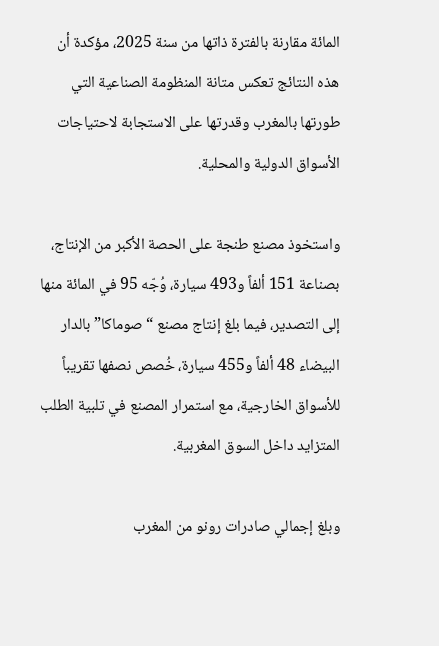المائة مقارنة بالفترة ذاتها من سنة 2025، مؤكدة أن هذه النتائج تعكس متانة المنظومة الصناعية التي طورتها بالمغرب وقدرتها على الاستجابة لاحتياجات الأسواق الدولية والمحلية.

واستخوذ مصنع طنجة على الحصة الأكبر من الإنتاج، بصناعة 151 ألفاً و493 سيارة، وُجّه 95 في المائة منها إلى التصدير، فيما بلغ إنتاج مصنع “صوماكا” بالدار البيضاء 48 ألفاً و455 سيارة، خُصص نصفها تقريباً للأسواق الخارجية، مع استمرار المصنع في تلبية الطلب المتزايد داخل السوق المغربية.

وبلغ إجمالي صادرات رونو من المغرب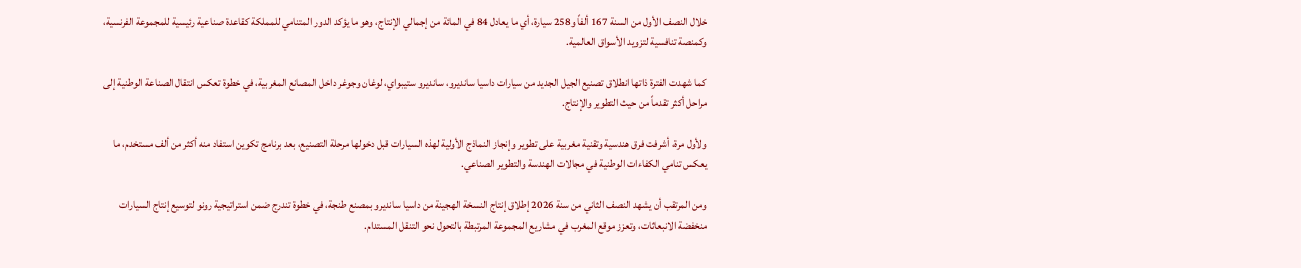خلال النصف الأول من السنة 167 ألفاً و258 سيارة، أي ما يعادل 84 في المائة من إجمالي الإنتاج، وهو ما يؤكد الدور المتنامي للمملكة كقاعدة صناعية رئيسية للمجموعة الفرنسية، وكمنصة تنافسية لتزويد الأسواق العالمية.

كما شهدت الفترة ذاتها انطلاق تصنيع الجيل الجديد من سيارات داسيا سانديرو، سانديرو ستيبواي، لوغان وجوغر داخل المصانع المغربية، في خطوة تعكس انتقال الصناعة الوطنية إلى مراحل أكثر تقدماً من حيث التطوير والإنتاج.

ولأول مرة، أشرفت فرق هندسية وتقنية مغربية على تطوير وإنجاز النماذج الأولية لهذه السيارات قبل دخولها مرحلة التصنيع، بعد برنامج تكوين استفاد منه أكثر من ألف مستخدم، ما يعكس تنامي الكفاءات الوطنية في مجالات الهندسة والتطوير الصناعي.

ومن المرتقب أن يشهد النصف الثاني من سنة 2026 إطلاق إنتاج النسخة الهجينة من داسيا سانديرو بمصنع طنجة، في خطوة تندرج ضمن استراتيجية رونو لتوسيع إنتاج السيارات منخفضة الانبعاثات، وتعزز موقع المغرب في مشاريع المجموعة المرتبطة بالتحول نحو التنقل المستدام.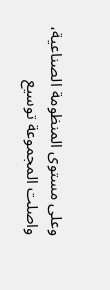وعلى مستوى المنظومة الصناعية، واصلت المجموعة توسيع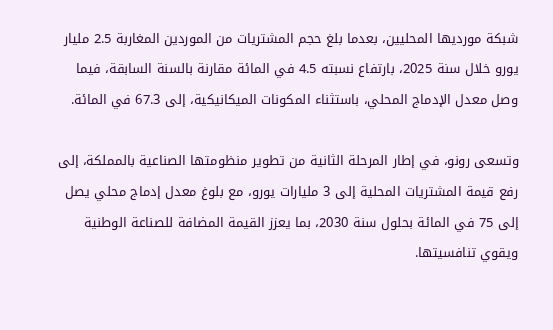شبكة مورديها المحليين، بعدما بلغ حجم المشتريات من الموردين المغاربة 2.5 مليار يورو خلال سنة 2025، بارتفاع نسبته 4.5 في المائة مقارنة بالسنة السابقة، فيما وصل معدل الإدماج المحلي، باستثناء المكونات الميكانيكية، إلى 67.3 في المائة.

وتسعى رونو، في إطار المرحلة الثانية من تطوير منظومتها الصناعية بالمملكة، إلى رفع قيمة المشتريات المحلية إلى 3 مليارات يورو، مع بلوغ معدل إدماج محلي يصل إلى 75 في المائة بحلول سنة 2030، بما يعزز القيمة المضافة للصناعة الوطنية ويقوي تنافسيتها.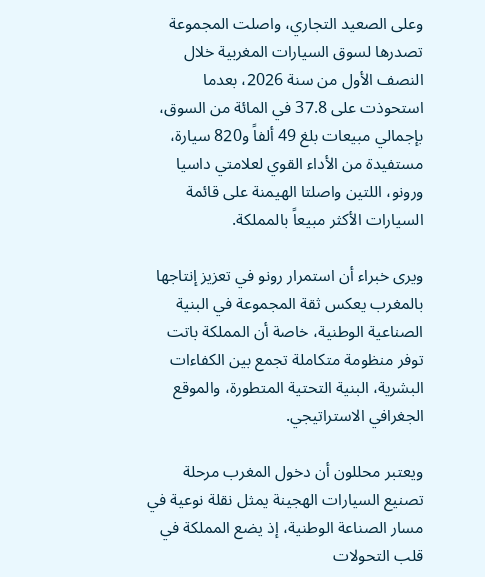وعلى الصعيد التجاري، واصلت المجموعة تصدرها لسوق السيارات المغربية خلال النصف الأول من سنة 2026، بعدما استحوذت على 37.8 في المائة من السوق، بإجمالي مبيعات بلغ 49 ألفاً و820 سيارة، مستفيدة من الأداء القوي لعلامتي داسيا ورونو، اللتين واصلتا الهيمنة على قائمة السيارات الأكثر مبيعاً بالمملكة.

ويرى خبراء أن استمرار رونو في تعزيز إنتاجها بالمغرب يعكس ثقة المجموعة في البنية الصناعية الوطنية، خاصة أن المملكة باتت توفر منظومة متكاملة تجمع بين الكفاءات البشرية، البنية التحتية المتطورة، والموقع الجغرافي الاستراتيجي.

ويعتبر محللون أن دخول المغرب مرحلة تصنيع السيارات الهجينة يمثل نقلة نوعية في مسار الصناعة الوطنية، إذ يضع المملكة في قلب التحولات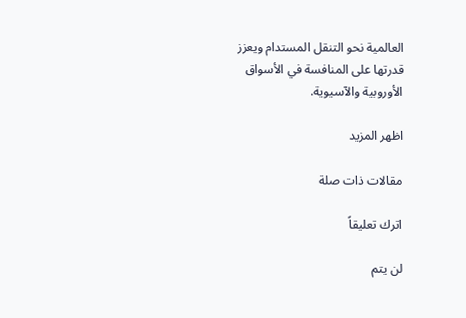العالمية نحو التنقل المستدام ويعزز قدرتها على المنافسة في الأسواق الأوروبية والآسيوية.

اظهر المزيد

مقالات ذات صلة

اترك تعليقاً

لن يتم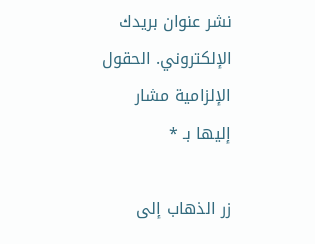نشر عنوان بريدك الإلكتروني. الحقول الإلزامية مشار إليها بـ *

زر الذهاب إلى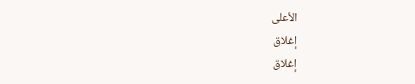الأعلى
إغلاق
إغلاق